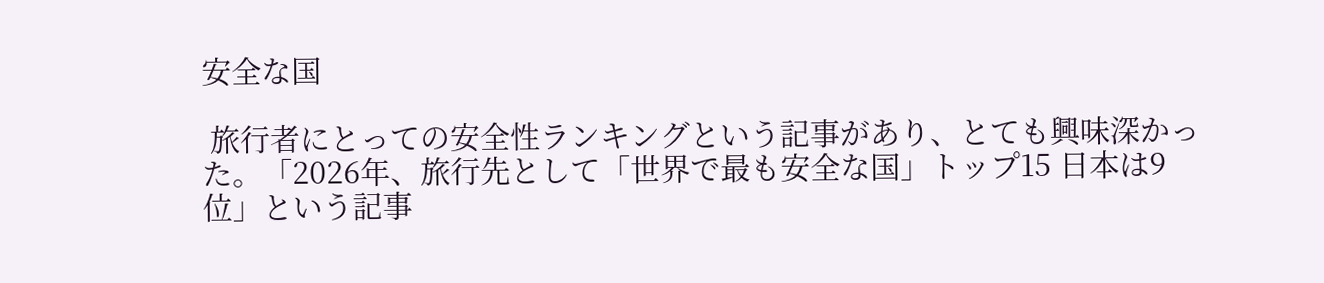安全な国

 旅行者にとっての安全性ランキングという記事があり、とても興味深かった。「2026年、旅行先として「世界で最も安全な国」トップ15 日本は9位」という記事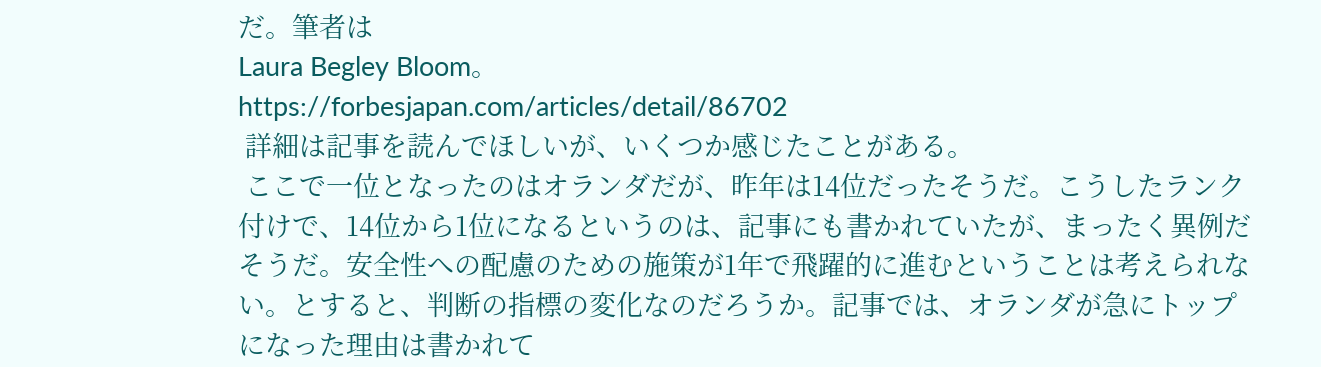だ。筆者は
Laura Begley Bloom。
https://forbesjapan.com/articles/detail/86702
 詳細は記事を読んでほしいが、いくつか感じたことがある。
 ここで一位となったのはオランダだが、昨年は14位だったそうだ。こうしたランク付けで、14位から1位になるというのは、記事にも書かれていたが、まったく異例だそうだ。安全性への配慮のための施策が1年で飛躍的に進むということは考えられない。とすると、判断の指標の変化なのだろうか。記事では、オランダが急にトップになった理由は書かれて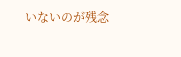いないのが残念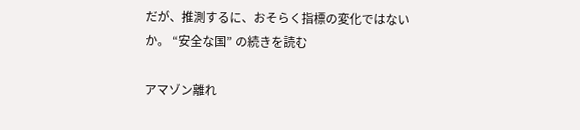だが、推測するに、おそらく指標の変化ではないか。 “安全な国” の続きを読む

アマゾン離れ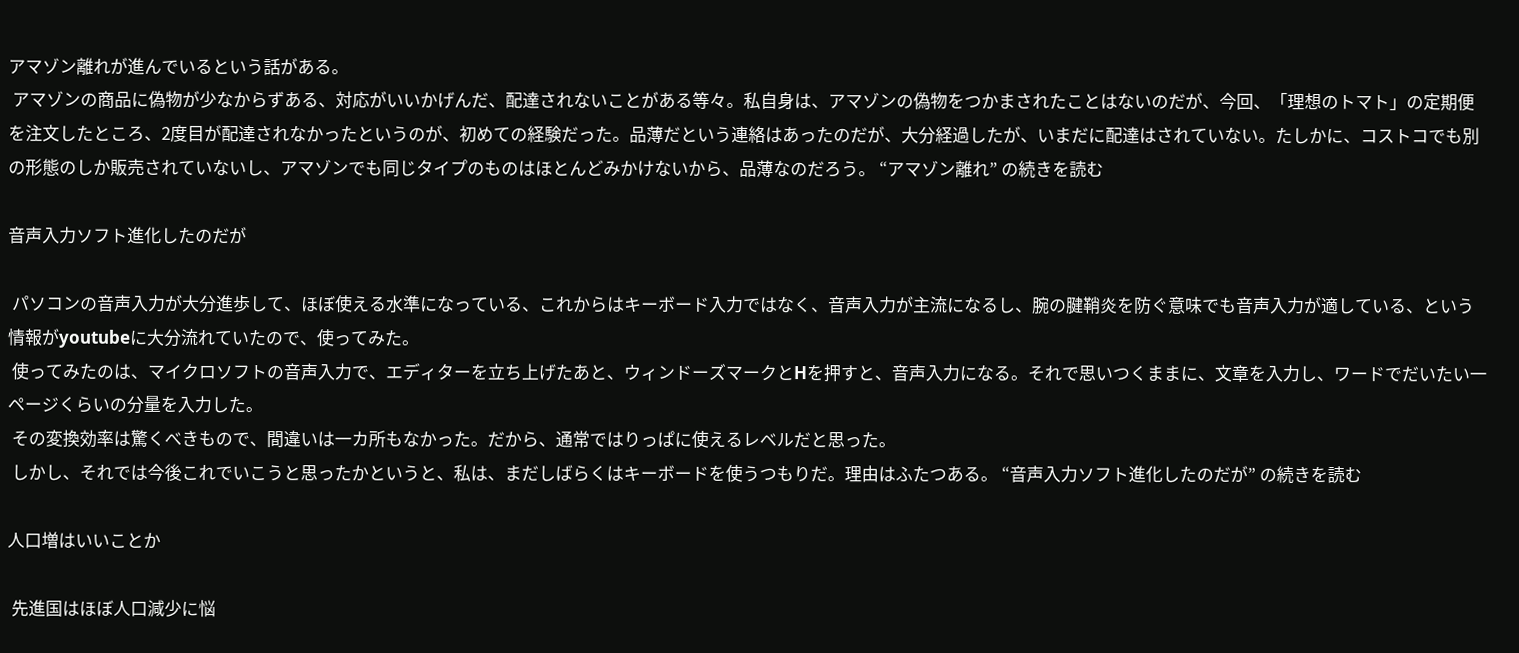アマゾン離れが進んでいるという話がある。
 アマゾンの商品に偽物が少なからずある、対応がいいかげんだ、配達されないことがある等々。私自身は、アマゾンの偽物をつかまされたことはないのだが、今回、「理想のトマト」の定期便を注文したところ、2度目が配達されなかったというのが、初めての経験だった。品薄だという連絡はあったのだが、大分経過したが、いまだに配達はされていない。たしかに、コストコでも別の形態のしか販売されていないし、アマゾンでも同じタイプのものはほとんどみかけないから、品薄なのだろう。 “アマゾン離れ” の続きを読む

音声入力ソフト進化したのだが

 パソコンの音声入力が大分進歩して、ほぼ使える水準になっている、これからはキーボード入力ではなく、音声入力が主流になるし、腕の腱鞘炎を防ぐ意味でも音声入力が適している、という情報がyoutubeに大分流れていたので、使ってみた。
 使ってみたのは、マイクロソフトの音声入力で、エディターを立ち上げたあと、ウィンドーズマークとHを押すと、音声入力になる。それで思いつくままに、文章を入力し、ワードでだいたい一ページくらいの分量を入力した。
 その変換効率は驚くべきもので、間違いは一カ所もなかった。だから、通常ではりっぱに使えるレベルだと思った。
 しかし、それでは今後これでいこうと思ったかというと、私は、まだしばらくはキーボードを使うつもりだ。理由はふたつある。 “音声入力ソフト進化したのだが” の続きを読む

人口増はいいことか

 先進国はほぼ人口減少に悩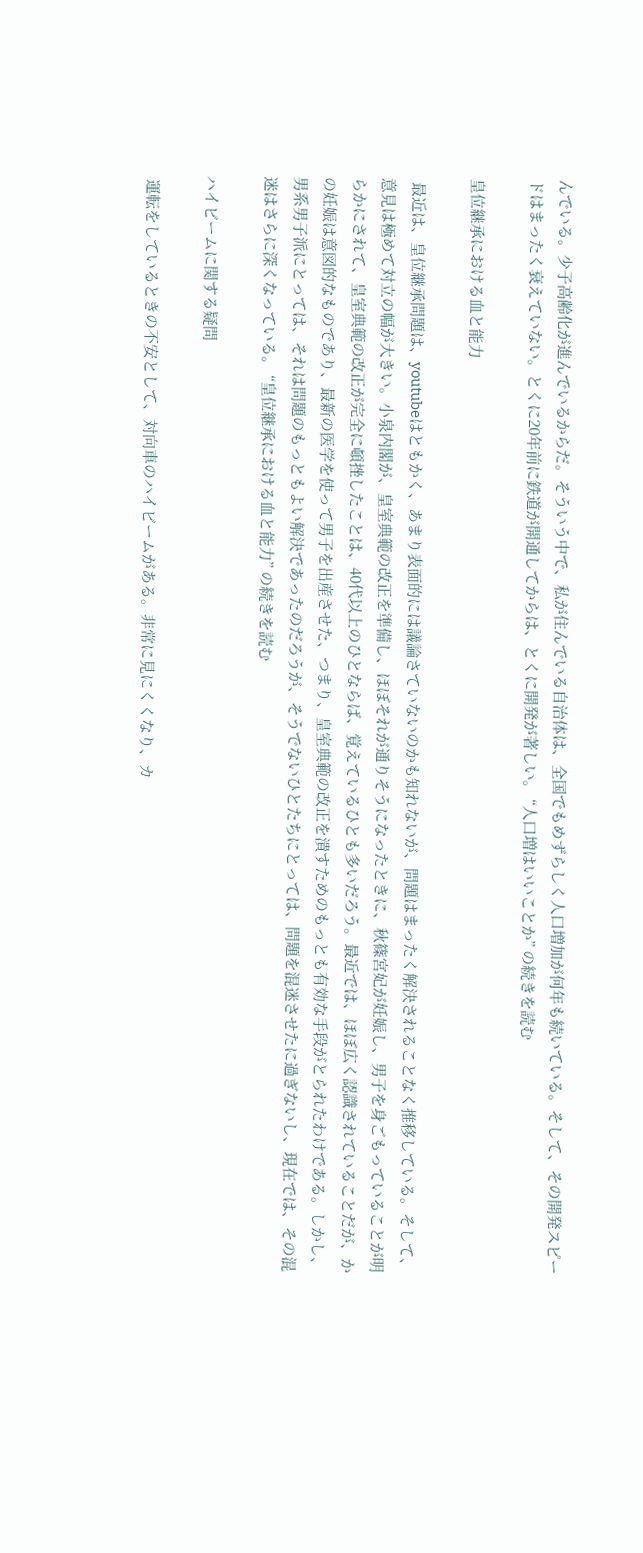んでいる。少子高齢化が進んでいるからだ。そういう中で、私が住んでいる自治体は、全国でもめずらしく人口増加が何年も続いている。そして、その開発スピードはまったく衰えていない。とくに20年前に鉄道が開通してからは、とくに開発が著しい。 “人口増はいいことか” の続きを読む

皇位継承における血と能力

 最近は、皇位継承問題は、youtubeはともかく、あまり表面的には議論さていないのかも知れないが、問題はまったく解決されることなく推移している。そして、意見は極めて対立の幅が大きい。小泉内閣が、皇室典範の改正を準備し、ほぼそれが通りそうになったときに、秋篠宮妃が妊娠し、男子を身ごもっていることが明らかにされて、皇室典範の改正が完全に頓挫したことは、40代以上のひとならば、覚えているひとも多いだろう。最近では、ほぼ広く認識されていることだが、かの妊娠は意図的なものであり、最新の医学を使って男子を出産させた、つまり、皇室典範の改正を潰すためのもっとも有効な手段がとられたわけである。しかし、男系男子派にとっては、それは問題のもっともよい解決であったのだろうが、そうでないひとたちにとっては、問題を混迷させたに過ぎないし、現在では、その混迷はさらに深くなっている。 “皇位継承における血と能力” の続きを読む

ハイビームに関する疑問

 運転をしているときの不安として、対向車のハイビームがある。非常に見にくくなり、カ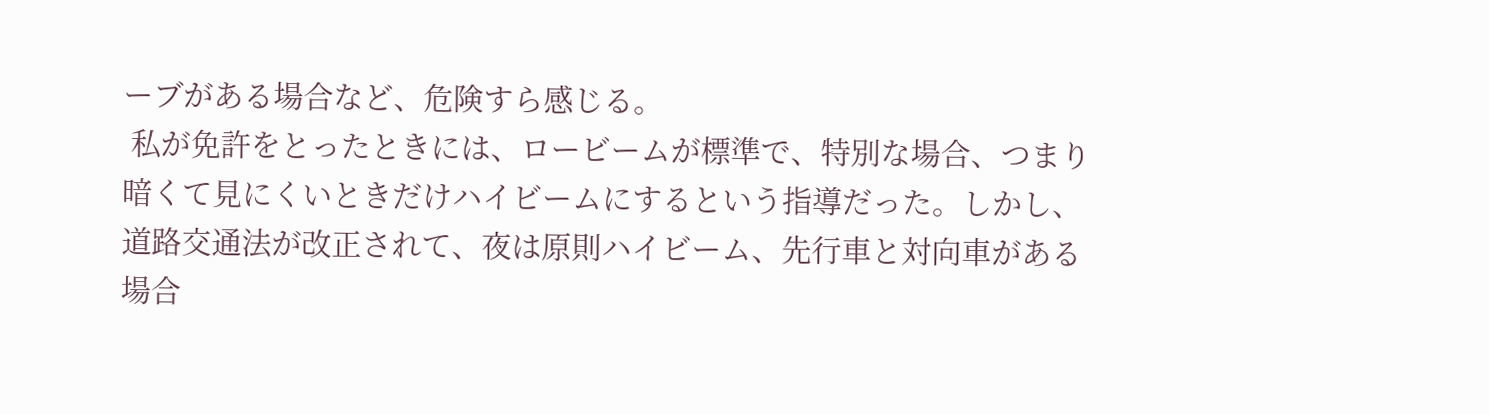ーブがある場合など、危険すら感じる。
 私が免許をとったときには、ロービームが標準で、特別な場合、つまり暗くて見にくいときだけハイビームにするという指導だった。しかし、道路交通法が改正されて、夜は原則ハイビーム、先行車と対向車がある場合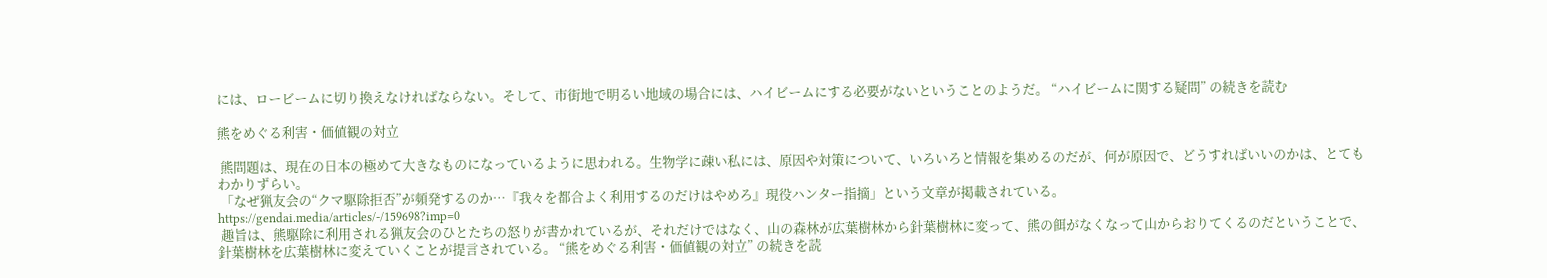には、ロービームに切り換えなければならない。そして、市街地で明るい地域の場合には、ハイビームにする必要がないということのようだ。 “ハイビームに関する疑問” の続きを読む

熊をめぐる利害・価値観の対立

 熊問題は、現在の日本の極めて大きなものになっているように思われる。生物学に疎い私には、原因や対策について、いろいろと情報を集めるのだが、何が原因で、どうすればいいのかは、とてもわかりずらい。
 「なぜ猟友会の“クマ駆除拒否”が頻発するのか…『我々を都合よく利用するのだけはやめろ』現役ハンター指摘」という文章が掲載されている。
https://gendai.media/articles/-/159698?imp=0
 趣旨は、熊駆除に利用される猟友会のひとたちの怒りが書かれているが、それだけではなく、山の森林が広葉樹林から針葉樹林に変って、熊の餌がなくなって山からおりてくるのだということで、針葉樹林を広葉樹林に変えていくことが提言されている。 “熊をめぐる利害・価値観の対立” の続きを読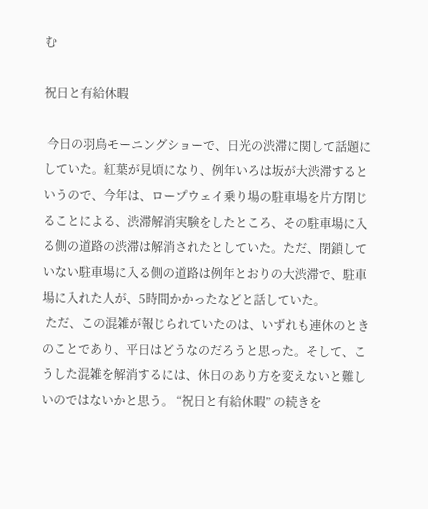む

祝日と有給休暇

 今日の羽鳥モーニングショーで、日光の渋滞に関して話題にしていた。紅葉が見頃になり、例年いろは坂が大渋滞するというので、今年は、ロープウェイ乗り場の駐車場を片方閉じることによる、渋滞解消実験をしたところ、その駐車場に入る側の道路の渋滞は解消されたとしていた。ただ、閉鎖していない駐車場に入る側の道路は例年とおりの大渋滞で、駐車場に入れた人が、5時間かかったなどと話していた。
 ただ、この混雑が報じられていたのは、いずれも連休のときのことであり、平日はどうなのだろうと思った。そして、こうした混雑を解消するには、休日のあり方を変えないと難しいのではないかと思う。 “祝日と有給休暇” の続きを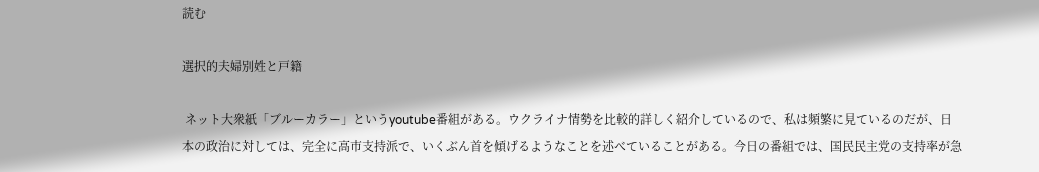読む

選択的夫婦別姓と戸籍

 ネット大衆紙「ブルーカラー」というyoutube番組がある。ウクライナ情勢を比較的詳しく紹介しているので、私は頻繁に見ているのだが、日本の政治に対しては、完全に高市支持派で、いくぶん首を傾げるようなことを述べていることがある。今日の番組では、国民民主党の支持率が急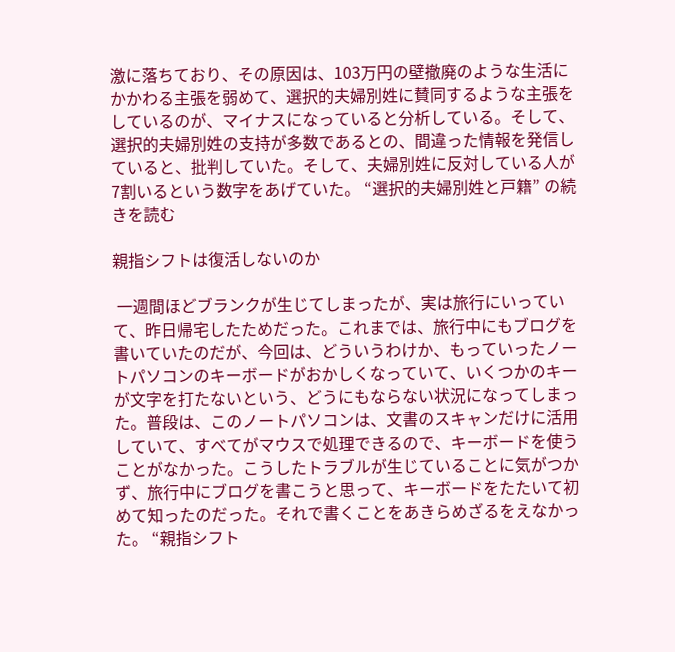激に落ちており、その原因は、103万円の壁撤廃のような生活にかかわる主張を弱めて、選択的夫婦別姓に賛同するような主張をしているのが、マイナスになっていると分析している。そして、選択的夫婦別姓の支持が多数であるとの、間違った情報を発信していると、批判していた。そして、夫婦別姓に反対している人が7割いるという数字をあげていた。 “選択的夫婦別姓と戸籍” の続きを読む

親指シフトは復活しないのか

 一週間ほどブランクが生じてしまったが、実は旅行にいっていて、昨日帰宅したためだった。これまでは、旅行中にもブログを書いていたのだが、今回は、どういうわけか、もっていったノートパソコンのキーボードがおかしくなっていて、いくつかのキーが文字を打たないという、どうにもならない状況になってしまった。普段は、このノートパソコンは、文書のスキャンだけに活用していて、すべてがマウスで処理できるので、キーボードを使うことがなかった。こうしたトラブルが生じていることに気がつかず、旅行中にブログを書こうと思って、キーボードをたたいて初めて知ったのだった。それで書くことをあきらめざるをえなかった。 “親指シフト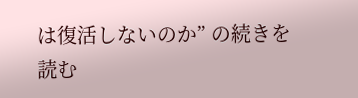は復活しないのか” の続きを読む